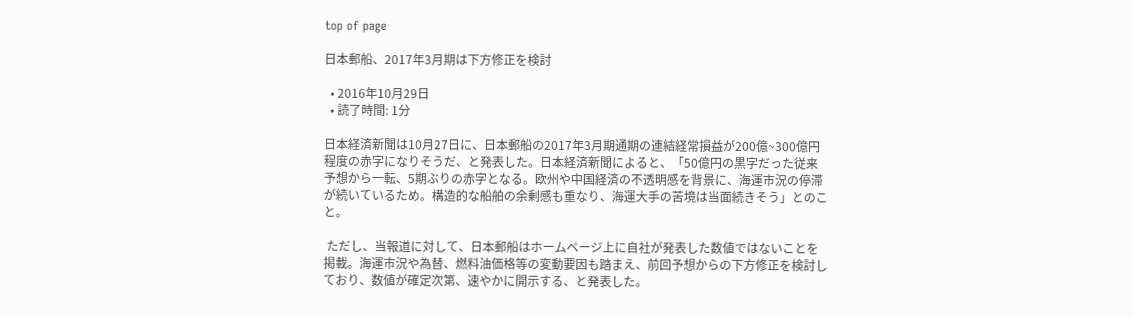top of page

日本郵船、2017年3月期は下方修正を検討

  • 2016年10月29日
  • 読了時間: 1分

日本経済新聞は10月27日に、日本郵船の2017年3月期通期の連結経常損益が200億~300億円程度の赤字になりそうだ、と発表した。日本経済新聞によると、「50億円の黒字だった従来予想から一転、5期ぶりの赤字となる。欧州や中国経済の不透明感を背景に、海運市況の停滞が続いているため。構造的な船舶の余剰感も重なり、海運大手の苦境は当面続きそう」とのこと。

 ただし、当報道に対して、日本郵船はホームページ上に自社が発表した数値ではないことを掲載。海運市況や為替、燃料油価格等の変動要因も踏まえ、前回予想からの下方修正を検討しており、数値が確定次第、速やかに開示する、と発表した。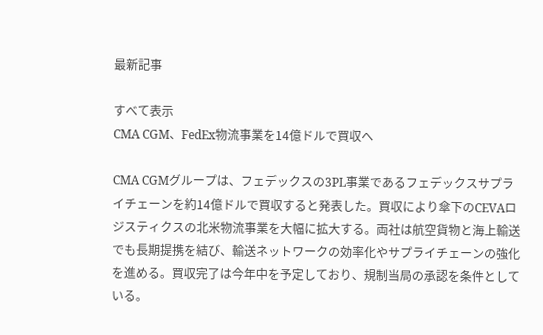最新記事

すべて表示
CMA CGM、FedEx物流事業を14億ドルで買収へ

CMA CGMグループは、フェデックスの3PL事業であるフェデックスサプライチェーンを約14億ドルで買収すると発表した。買収により傘下のCEVAロジスティクスの北米物流事業を大幅に拡大する。両社は航空貨物と海上輸送でも長期提携を結び、輸送ネットワークの効率化やサプライチェーンの強化を進める。買収完了は今年中を予定しており、規制当局の承認を条件としている。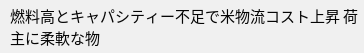燃料高とキャパシティー不足で米物流コスト上昇 荷主に柔軟な物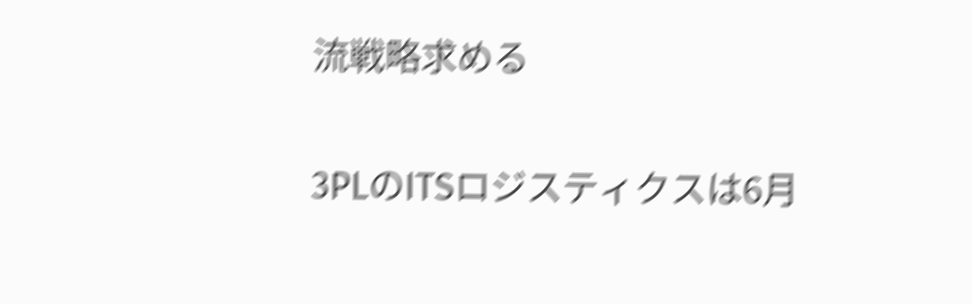流戦略求める

3PLのITSロジスティクスは6月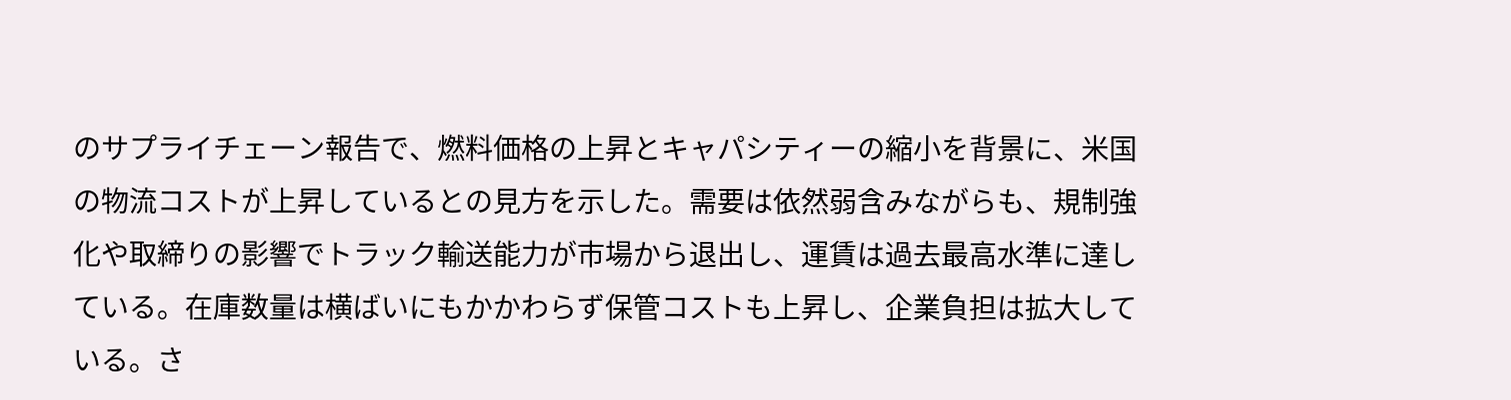のサプライチェーン報告で、燃料価格の上昇とキャパシティーの縮小を背景に、米国の物流コストが上昇しているとの見方を示した。需要は依然弱含みながらも、規制強化や取締りの影響でトラック輸送能力が市場から退出し、運賃は過去最高水準に達している。在庫数量は横ばいにもかかわらず保管コストも上昇し、企業負担は拡大している。さ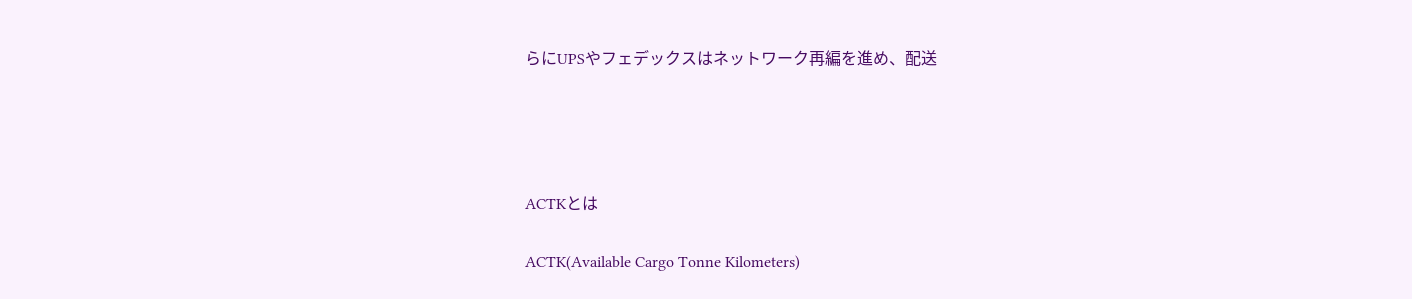らにUPSやフェデックスはネットワーク再編を進め、配送




ACTKとは

ACTK(Available Cargo Tonne Kilometers)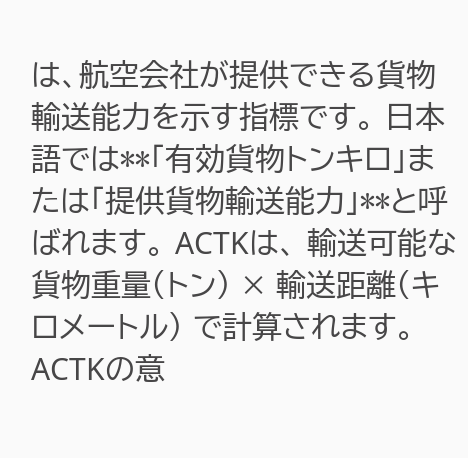は、航空会社が提供できる貨物輸送能力を示す指標です。 日本語では**「有効貨物トンキロ」または「提供貨物輸送能力」**と呼ばれます。 ACTKは、 輸送可能な貨物重量(トン) × 輸送距離(キロメートル) で計算されます。 ACTKの意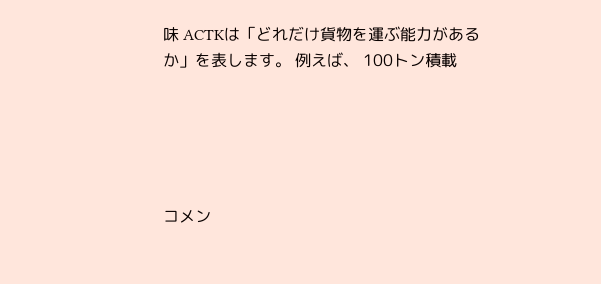味 ACTKは「どれだけ貨物を運ぶ能力があるか」を表します。 例えば、 100トン積載





コメン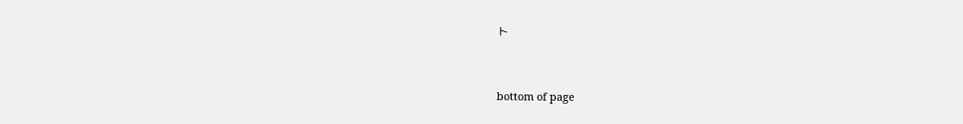ト


bottom of page